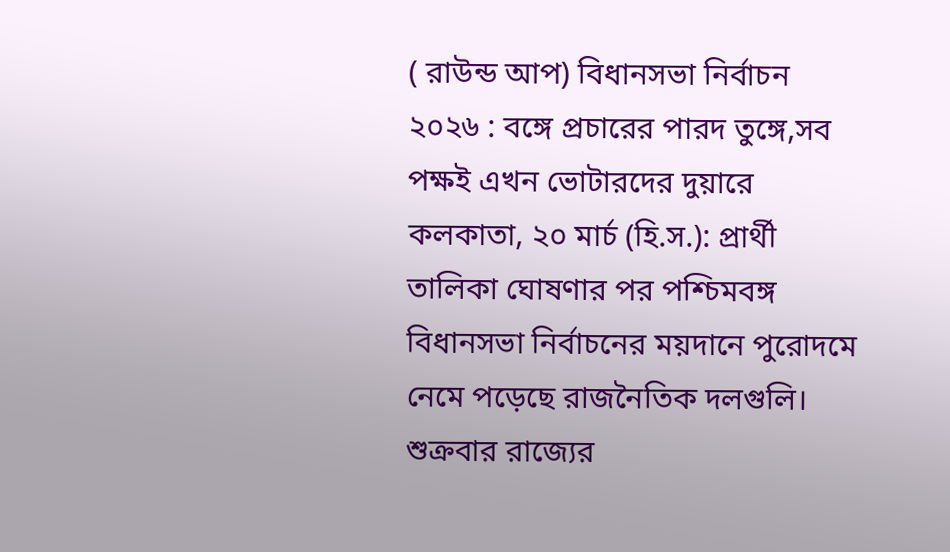( রাউন্ড আপ) বিধানসভা নির্বাচন ২০২৬ : বঙ্গে প্রচারের পারদ তুঙ্গে,সব পক্ষই এখন ভোটারদের দুয়ারে
কলকাতা, ২০ মার্চ (হি.স.): প্রার্থী তালিকা ঘোষণার পর পশ্চিমবঙ্গ বিধানসভা নির্বাচনের ময়দানে পুরোদমে নেমে পড়েছে রাজনৈতিক দলগুলি। শুক্রবার রাজ্যের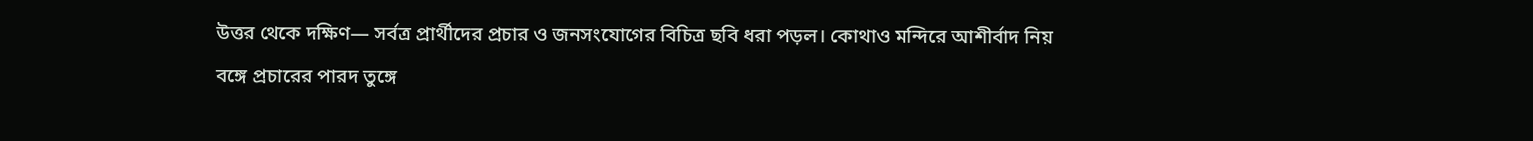উত্তর থেকে দক্ষিণ— সর্বত্র প্রার্থীদের প্রচার ও জনসংযোগের বিচিত্র ছবি ধরা পড়ল। কোথাও মন্দিরে আশীর্বাদ নিয়
বঙ্গে প্রচারের পারদ তুঙ্গে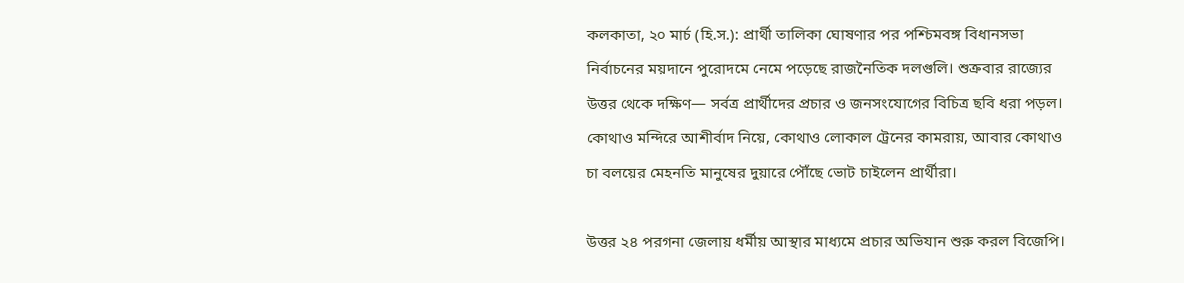কলকাতা, ২০ মার্চ (হি.স.): প্রার্থী তালিকা ঘোষণার পর পশ্চিমবঙ্গ বিধানসভা নির্বাচনের ময়দানে পুরোদমে নেমে পড়েছে রাজনৈতিক দলগুলি। শুক্রবার রাজ্যের উত্তর থেকে দক্ষিণ— সর্বত্র প্রার্থীদের প্রচার ও জনসংযোগের বিচিত্র ছবি ধরা পড়ল। কোথাও মন্দিরে আশীর্বাদ নিয়ে, কোথাও লোকাল ট্রেনের কামরায়, আবার কোথাও চা বলয়ের মেহনতি মানুষের দুয়ারে পৌঁছে ভোট চাইলেন প্রার্থীরা।

উত্তর ২৪ পরগনা জেলায় ধর্মীয় আস্থার মাধ্যমে প্রচার অভিযান শুরু করল বিজেপি।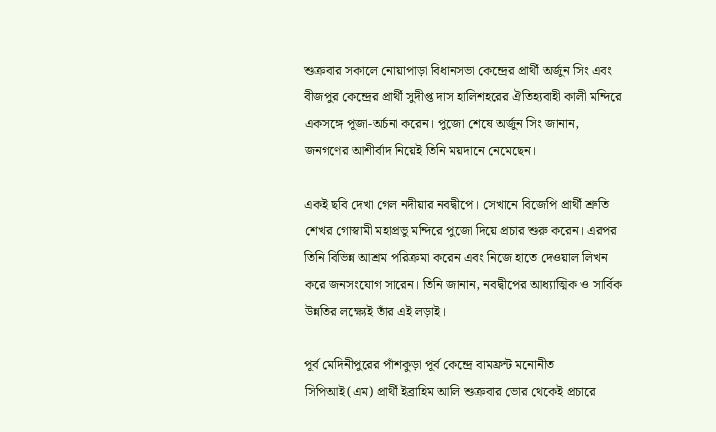শুক্রবার সকালে নোয়াপাড়া বিধানসভা কেন্দ্রের প্রার্থী অর্জুন সিং এবং বীজপুর কেন্দ্রের প্রার্থী সুদীপ্ত দাস হালিশহরের ঐতিহ্যবাহী কালী মন্দিরে একসঙ্গে পূজা-অর্চনা করেন। পুজো শেষে অর্জুন সিং জানান, জনগণের আশীর্বাদ নিয়েই তিনি ময়দানে নেমেছেন।

একই ছবি দেখা গেল নদীয়ার নবদ্বীপে। সেখানে বিজেপি প্রার্থী শ্রুতি শেখর গোস্বামী মহাপ্রভু মন্দিরে পুজো দিয়ে প্রচার শুরু করেন। এরপর তিনি বিভিন্ন আশ্রম পরিক্রমা করেন এবং নিজে হাতে দেওয়াল লিখন করে জনসংযোগ সারেন। তিনি জানান, নবদ্বীপের আধ্যাত্মিক ও সার্বিক উন্নতির লক্ষ্যেই তাঁর এই লড়াই।

পূর্ব মেদিনীপুরের পাঁশকুড়া পূর্ব কেন্দ্রে বামফ্রন্ট মনোনীত সিপিআই(এম) প্রার্থী ইব্রাহিম আলি শুক্রবার ভোর থেকেই প্রচারে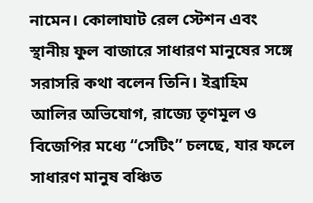নামেন। কোলাঘাট রেল স্টেশন এবং স্থানীয় ফুল বাজারে সাধারণ মানুষের সঙ্গে সরাসরি কথা বলেন তিনি। ইব্রাহিম আলির অভিযোগ, রাজ্যে তৃণমূল ও বিজেপির মধ্যে “সেটিং” চলছে, যার ফলে সাধারণ মানুষ বঞ্চিত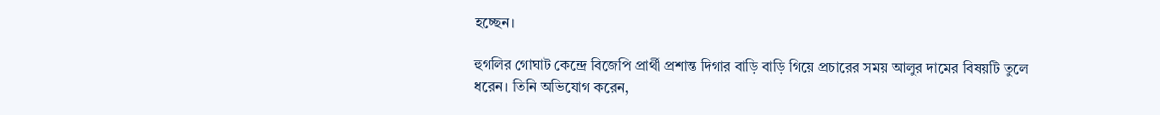হচ্ছেন।

হুগলির গোঘাট কেন্দ্রে বিজেপি প্রার্থী প্রশান্ত দিগার বাড়ি বাড়ি গিয়ে প্রচারের সময় আলুর দামের বিষয়টি তুলে ধরেন। তিনি অভিযোগ করেন,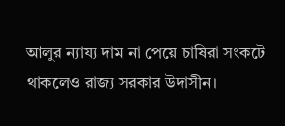আলুর ন্যায্য দাম না পেয়ে চাষিরা সংকটে থাকলেও রাজ্য সরকার উদাসীন।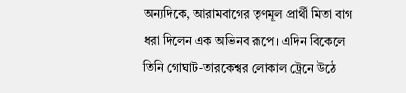অন্যদিকে, আরামবাগের তৃণমূল প্রার্থী মিতা বাগ ধরা দিলেন এক অভিনব রূপে। এদিন বিকেলে তিনি গোঘাট-তারকেশ্বর লোকাল ট্রেনে উঠে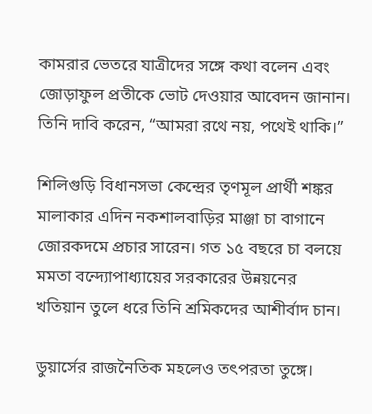কামরার ভেতরে যাত্রীদের সঙ্গে কথা বলেন এবং জোড়াফুল প্রতীকে ভোট দেওয়ার আবেদন জানান। তিনি দাবি করেন, “আমরা রথে নয়, পথেই থাকি।”

শিলিগুড়ি বিধানসভা কেন্দ্রের তৃণমূল প্রার্থী শঙ্কর মালাকার এদিন নকশালবাড়ির মাঞ্জা চা বাগানে জোরকদমে প্রচার সারেন। গত ১৫ বছরে চা বলয়ে মমতা বন্দ্যোপাধ্যায়ের সরকারের উন্নয়নের খতিয়ান তুলে ধরে তিনি শ্রমিকদের আশীর্বাদ চান।

ডুয়ার্সের রাজনৈতিক মহলেও তৎপরতা তুঙ্গে।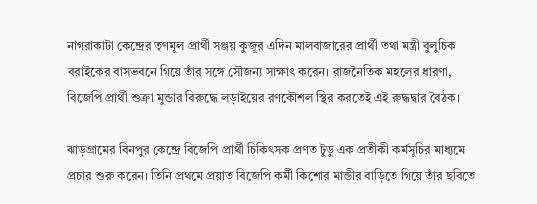নাগরাকাটা কেন্দ্রের তৃণমূল প্রার্থী সঞ্জয় কুজূর এদিন মালবাজারের প্রার্থী তথা মন্ত্রী বুলুচিক বরাইকের বাসভবনে গিয়ে তাঁর সঙ্গে সৌজন্য সাক্ষাৎ করেন। রাজনৈতিক মহলের ধারণা, বিজেপি প্রার্থী শুক্রা মুন্ডার বিরুদ্ধে লড়াইয়ের রণকৌশল স্থির করতেই এই রুদ্ধদ্বার বৈঠক।

ঝাড়গ্রামের বিনপুর কেন্দ্রে বিজেপি প্রার্থী চিকিৎসক প্রণত টুডু এক প্রতীকী কর্মসূচির মাধ্যমে প্রচার শুরু করেন। তিনি প্রথমে প্রয়াত বিজেপি কর্মী কিশোর মান্ডীর বাড়িতে গিয়ে তাঁর ছবিতে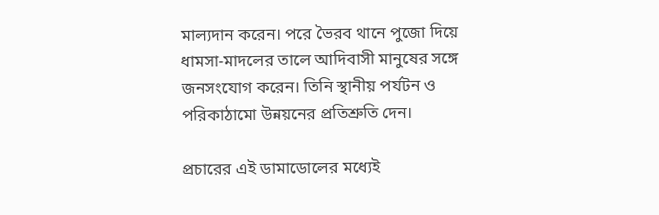মাল্যদান করেন। পরে ভৈরব থানে পুজো দিয়ে ধামসা-মাদলের তালে আদিবাসী মানুষের সঙ্গে জনসংযোগ করেন। তিনি স্থানীয় পর্যটন ও পরিকাঠামো উন্নয়নের প্রতিশ্রুতি দেন।

প্রচারের এই ডামাডোলের মধ্যেই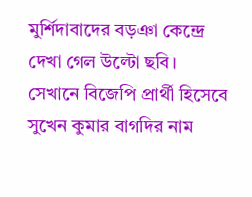মুর্শিদাবাদের বড়ঞা কেন্দ্রে দেখা গেল উল্টো ছবি। সেখানে বিজেপি প্রার্থী হিসেবে সুখেন কুমার বাগদির নাম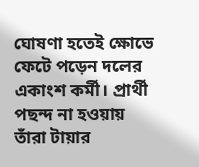ঘোষণা হতেই ক্ষোভে ফেটে পড়েন দলের একাংশ কর্মী। প্রার্থী পছন্দ না হওয়ায় তাঁরা টায়ার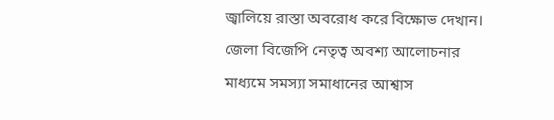জ্বালিয়ে রাস্তা অবরোধ করে বিক্ষোভ দেখান। জেলা বিজেপি নেতৃত্ব অবশ্য আলোচনার মাধ্যমে সমস্যা সমাধানের আশ্বাস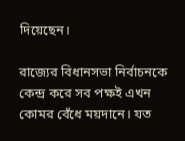দিয়েছেন।

রাজ্যের বিধানসভা নির্বাচনকে কেন্দ্র করে সব পক্ষই এখন কোমর বেঁধে ময়দানে। যত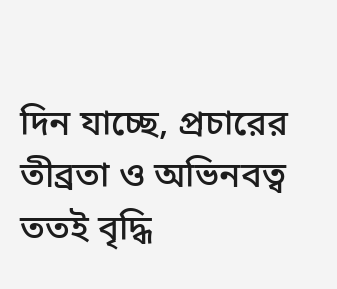দিন যাচ্ছে, প্রচারের তীব্রতা ও অভিনবত্ব ততই বৃদ্ধি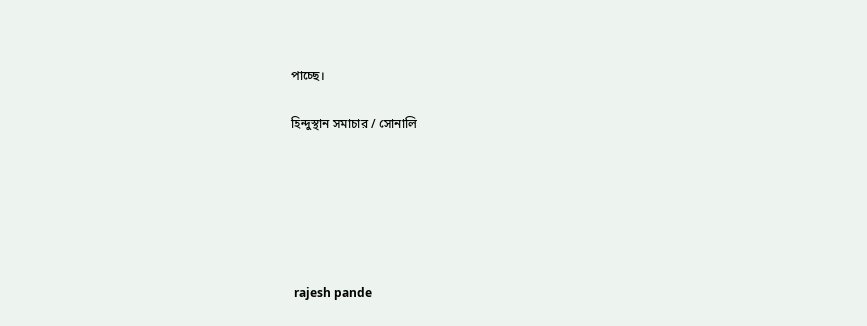পাচ্ছে।

হিন্দুস্থান সমাচার / সোনালি






 rajesh pande